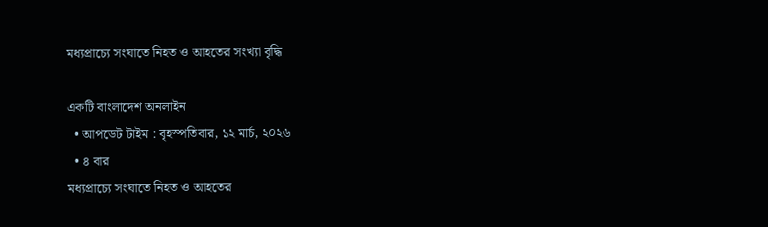মধ্যপ্রাচ্যে সংঘাতে নিহত ও আহতের সংখ্যা বৃদ্ধি

একটি বাংলাদেশ অনলাইন
  • আপডেট টাইম : বৃহস্পতিবার, ১২ মার্চ, ২০২৬
  • ৪ বার
মধ্যপ্রাচ্যে সংঘাতে নিহত ও আহতের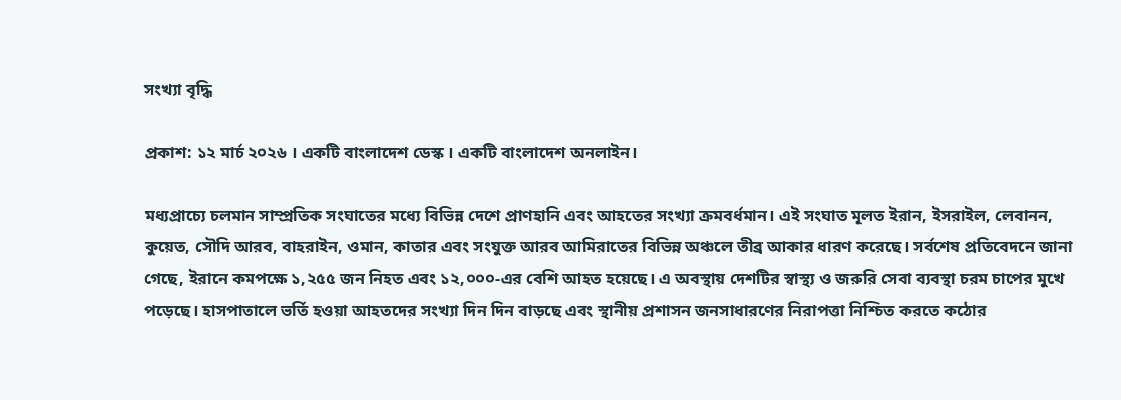সংখ্যা বৃদ্ধি

প্রকাশ: ১২ মার্চ ২০২৬ । একটি বাংলাদেশ ডেস্ক । একটি বাংলাদেশ অনলাইন।

মধ্যপ্রাচ্যে চলমান সাম্প্রতিক সংঘাতের মধ্যে বিভিন্ন দেশে প্রাণহানি এবং আহতের সংখ্যা ক্রমবর্ধমান। এই সংঘাত মূলত ইরান, ইসরাইল, লেবানন, কুয়েত, সৌদি আরব, বাহরাইন, ওমান, কাতার এবং সংযুক্ত আরব আমিরাতের বিভিন্ন অঞ্চলে তীব্র আকার ধারণ করেছে। সর্বশেষ প্রতিবেদনে জানা গেছে, ইরানে কমপক্ষে ১,২৫৫ জন নিহত এবং ১২,০০০-এর বেশি আহত হয়েছে। এ অবস্থায় দেশটির স্বাস্থ্য ও জরুরি সেবা ব্যবস্থা চরম চাপের মুখে পড়েছে। হাসপাতালে ভর্তি হওয়া আহতদের সংখ্যা দিন দিন বাড়ছে এবং স্থানীয় প্রশাসন জনসাধারণের নিরাপত্তা নিশ্চিত করতে কঠোর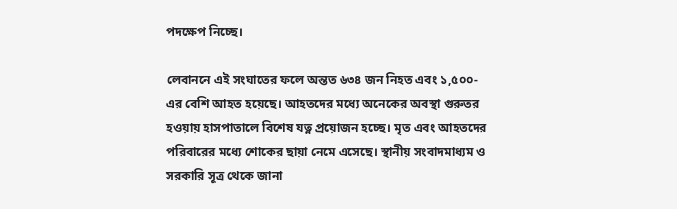পদক্ষেপ নিচ্ছে।

লেবাননে এই সংঘাতের ফলে অন্তত ৬৩৪ জন নিহত এবং ১,৫০০-এর বেশি আহত হয়েছে। আহতদের মধ্যে অনেকের অবস্থা গুরুতর হওয়ায় হাসপাতালে বিশেষ যত্ন প্রয়োজন হচ্ছে। মৃত এবং আহতদের পরিবারের মধ্যে শোকের ছায়া নেমে এসেছে। স্থানীয় সংবাদমাধ্যম ও সরকারি সূত্র থেকে জানা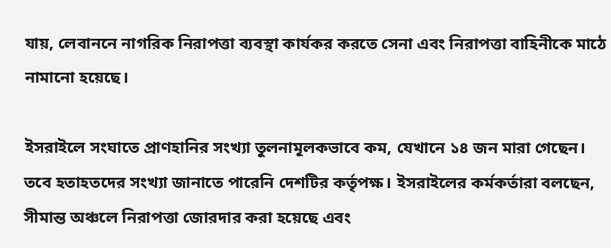যায়, লেবাননে নাগরিক নিরাপত্তা ব্যবস্থা কার্যকর করতে সেনা এবং নিরাপত্তা বাহিনীকে মাঠে নামানো হয়েছে।

ইসরাইলে সংঘাতে প্রাণহানির সংখ্যা তুলনামূলকভাবে কম, যেখানে ১৪ জন মারা গেছেন। তবে হতাহতদের সংখ্যা জানাতে পারেনি দেশটির কর্তৃপক্ষ। ইসরাইলের কর্মকর্তারা বলছেন, সীমান্ত অঞ্চলে নিরাপত্তা জোরদার করা হয়েছে এবং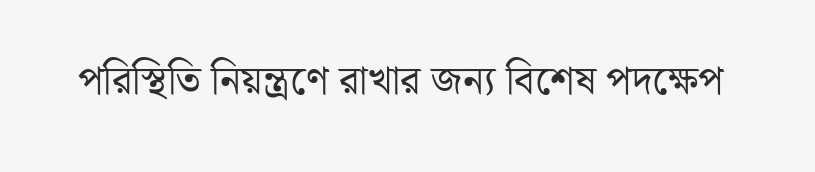পরিস্থিতি নিয়ন্ত্রণে রাখার জন্য বিশেষ পদক্ষেপ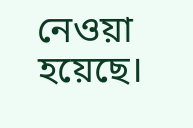নেওয়া হয়েছে।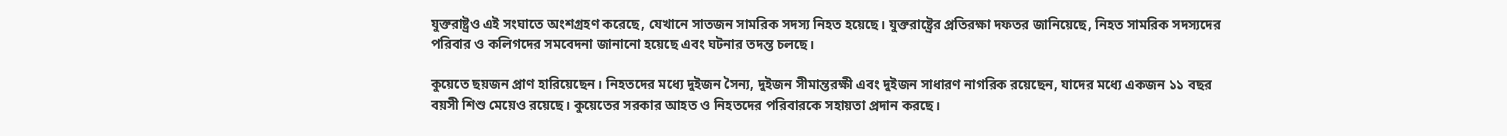যুক্তরাষ্ট্রও এই সংঘাতে অংশগ্রহণ করেছে, যেখানে সাতজন সামরিক সদস্য নিহত হয়েছে। যুক্তরাষ্ট্রের প্রতিরক্ষা দফতর জানিয়েছে, নিহত সামরিক সদস্যদের পরিবার ও কলিগদের সমবেদনা জানানো হয়েছে এবং ঘটনার তদন্ত চলছে।

কুয়েতে ছয়জন প্রাণ হারিয়েছেন। নিহতদের মধ্যে দুইজন সৈন্য, দুইজন সীমান্তরক্ষী এবং দুইজন সাধারণ নাগরিক রয়েছেন, যাদের মধ্যে একজন ১১ বছর বয়সী শিশু মেয়েও রয়েছে। কুয়েতের সরকার আহত ও নিহতদের পরিবারকে সহায়তা প্রদান করছে।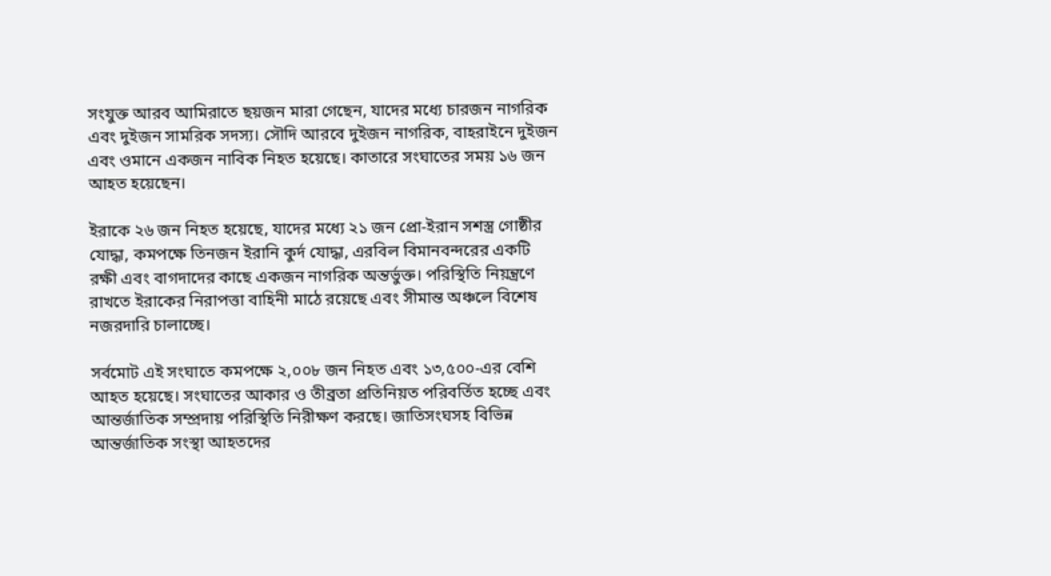সংযুক্ত আরব আমিরাতে ছয়জন মারা গেছেন, যাদের মধ্যে চারজন নাগরিক এবং দুইজন সামরিক সদস্য। সৌদি আরবে দুইজন নাগরিক, বাহরাইনে দুইজন এবং ওমানে একজন নাবিক নিহত হয়েছে। কাতারে সংঘাতের সময় ১৬ জন আহত হয়েছেন।

ইরাকে ২৬ জন নিহত হয়েছে, যাদের মধ্যে ২১ জন প্রো-ইরান সশস্ত্র গোষ্ঠীর যোদ্ধা, কমপক্ষে তিনজন ইরানি কুর্দ যোদ্ধা, এরবিল বিমানবন্দরের একটি রক্ষী এবং বাগদাদের কাছে একজন নাগরিক অন্তর্ভুক্ত। পরিস্থিতি নিয়ন্ত্রণে রাখতে ইরাকের নিরাপত্তা বাহিনী মাঠে রয়েছে এবং সীমান্ত অঞ্চলে বিশেষ নজরদারি চালাচ্ছে।

সর্বমোট এই সংঘাতে কমপক্ষে ২,০০৮ জন নিহত এবং ১৩,৫০০-এর বেশি আহত হয়েছে। সংঘাতের আকার ও তীব্রতা প্রতিনিয়ত পরিবর্তিত হচ্ছে এবং আন্তর্জাতিক সম্প্রদায় পরিস্থিতি নিরীক্ষণ করছে। জাতিসংঘসহ বিভিন্ন আন্তর্জাতিক সংস্থা আহতদের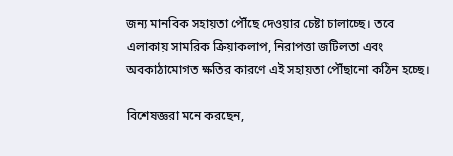জন্য মানবিক সহায়তা পৌঁছে দেওয়ার চেষ্টা চালাচ্ছে। তবে এলাকায় সামরিক ক্রিয়াকলাপ, নিরাপত্তা জটিলতা এবং অবকাঠামোগত ক্ষতির কারণে এই সহায়তা পৌঁছানো কঠিন হচ্ছে।

বিশেষজ্ঞরা মনে করছেন,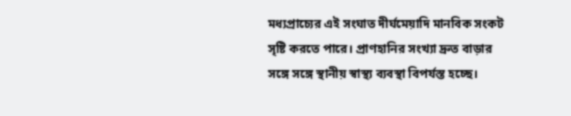মধ্যপ্রাচ্যের এই সংঘাত দীর্ঘমেয়াদি মানবিক সংকট সৃষ্টি করতে পারে। প্রাণহানির সংখ্যা দ্রুত বাড়ার সঙ্গে সঙ্গে স্থানীয় স্বাস্থ্য ব্যবস্থা বিপর্যস্ত হচ্ছে।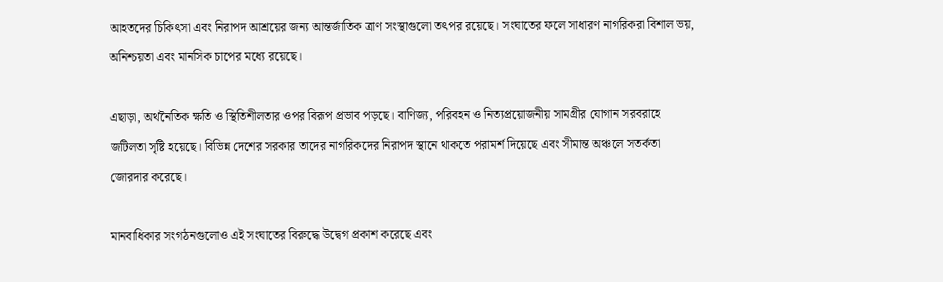আহতদের চিকিৎসা এবং নিরাপদ আশ্রয়ের জন্য আন্তর্জাতিক ত্রাণ সংস্থাগুলো তৎপর রয়েছে। সংঘাতের ফলে সাধারণ নাগরিকরা বিশাল ভয়, অনিশ্চয়তা এবং মানসিক চাপের মধ্যে রয়েছে।

এছাড়া, অর্থনৈতিক ক্ষতি ও স্থিতিশীলতার ওপর বিরূপ প্রভাব পড়ছে। বাণিজ্য, পরিবহন ও নিত্যপ্রয়োজনীয় সামগ্রীর যোগান সরবরাহে জটিলতা সৃষ্টি হয়েছে। বিভিন্ন দেশের সরকার তাদের নাগরিকদের নিরাপদ স্থানে থাকতে পরামর্শ দিয়েছে এবং সীমান্ত অঞ্চলে সতর্কতা জোরদার করেছে।

মানবাধিকার সংগঠনগুলোও এই সংঘাতের বিরুদ্ধে উদ্বেগ প্রকাশ করেছে এবং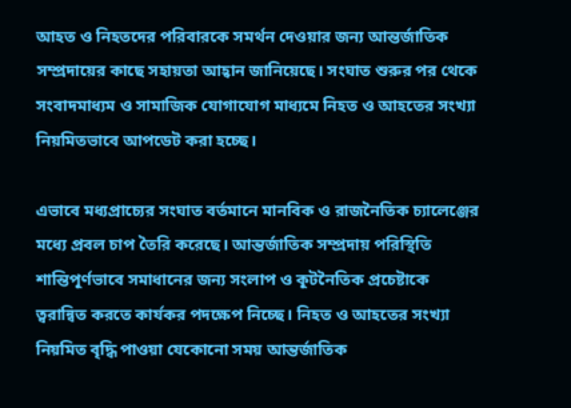আহত ও নিহতদের পরিবারকে সমর্থন দেওয়ার জন্য আন্তর্জাতিক সম্প্রদায়ের কাছে সহায়তা আহ্বান জানিয়েছে। সংঘাত শুরুর পর থেকে সংবাদমাধ্যম ও সামাজিক যোগাযোগ মাধ্যমে নিহত ও আহতের সংখ্যা নিয়মিতভাবে আপডেট করা হচ্ছে।

এভাবে মধ্যপ্রাচ্যের সংঘাত বর্তমানে মানবিক ও রাজনৈতিক চ্যালেঞ্জের মধ্যে প্রবল চাপ তৈরি করেছে। আন্তর্জাতিক সম্প্রদায় পরিস্থিতি শান্তিপূর্ণভাবে সমাধানের জন্য সংলাপ ও কূটনৈতিক প্রচেষ্টাকে ত্বরান্বিত করতে কার্যকর পদক্ষেপ নিচ্ছে। নিহত ও আহতের সংখ্যা নিয়মিত বৃদ্ধি পাওয়া যেকোনো সময় আন্তর্জাতিক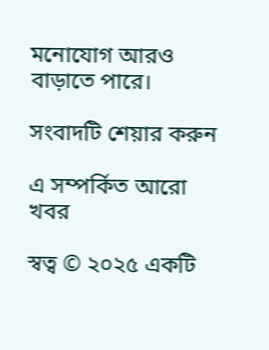মনোযোগ আরও বাড়াতে পারে।

সংবাদটি শেয়ার করুন

এ সম্পর্কিত আরো খবর

স্বত্ব © ২০২৫ একটি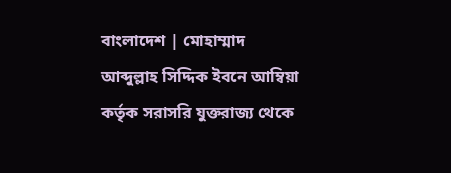বাংলাদেশ | মোহাম্মাদ আব্দুল্লাহ সিদ্দিক ইবনে আম্বিয়া কর্তৃক সরাসরি যুক্তরাজ্য থেকে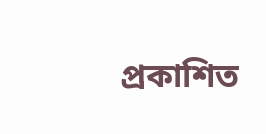প্রকাশিত